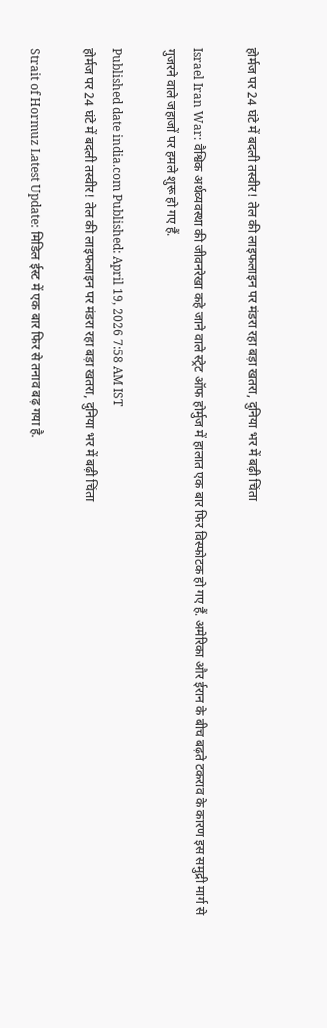होर्मज पर 24 घंटे में बदली तस्वीर! तेल की लाइफलाइन पर मंडरा रहा बड़ा खतरा, दुनिया भर में बढ़ी चिंता

Israel Iran War: वैश्विक अर्थव्यवस्था की जीवनरेखा कहे जाने वाले स्ट्रेट ऑफ होर्मुज में हालात एक बार फिर विस्फोटक हो गए हैं. अमेरिका और ईरान के बीच बढ़ते टकराव के कारण इस समुद्री मार्ग से गुजरने वाले जहाजों पर हमले शुरू हो गए हैं.

Published date india.com Published: April 19, 2026 7:58 AM IST
होर्मज पर 24 घंटे में बदली तस्वीर! तेल की लाइफलाइन पर मंडरा रहा बड़ा खतरा, दुनिया भर में बढ़ी चिंता

Strait of Hormuz Latest Update: मिडिल ईस्ट में एक बार फिर से तनाव बढ़ गया है.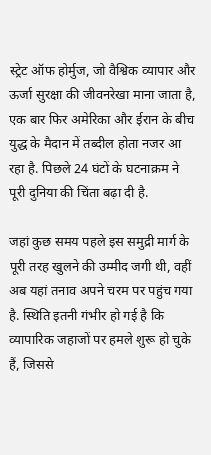स्ट्रेट ऑफ होर्मुज, जो वैश्विक व्यापार और ऊर्जा सुरक्षा की जीवनरेखा माना जाता है, एक बार फिर अमेरिका और ईरान के बीच युद्ध के मैदान में तब्दील होता नजर आ रहा है. पिछले 24 घंटों के घटनाक्रम ने पूरी दुनिया की चिंता बढ़ा दी है.

जहां कुछ समय पहले इस समुद्री मार्ग के पूरी तरह खुलने की उम्मीद जगी थी, वहीं अब यहां तनाव अपने चरम पर पहुंच गया है. स्थिति इतनी गंभीर हो गई है कि व्यापारिक जहाजों पर हमले शुरू हो चुके हैं, जिससे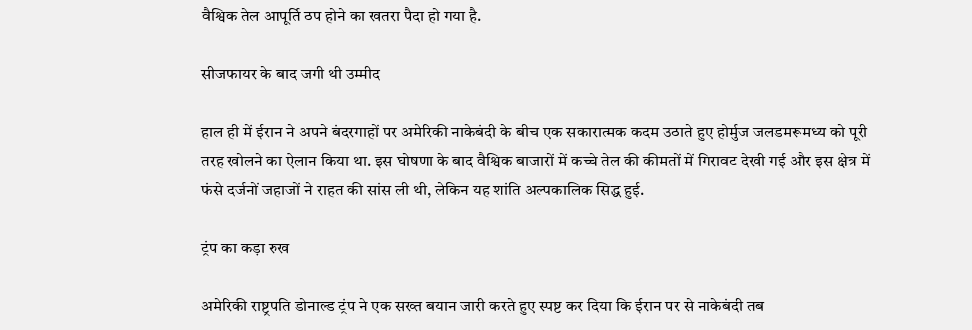वैश्विक तेल आपूर्ति ठप होने का खतरा पैदा हो गया है.

सीजफायर के बाद जगी थी उम्मीद

हाल ही में ईरान ने अपने बंदरगाहों पर अमेरिकी नाकेबंदी के बीच एक सकारात्मक कदम उठाते हुए होर्मुज जलडमरूमध्य को पूरी तरह खोलने का ऐलान किया था. इस घोषणा के बाद वैश्विक बाजारों में कच्चे तेल की कीमतों में गिरावट देखी गई और इस क्षेत्र में फंसे दर्जनों जहाजों ने राहत की सांस ली थी, लेकिन यह शांति अल्पकालिक सिद्ध हुई.

ट्रंप का कड़ा रुख

अमेरिकी राष्ट्रपति डोनाल्ड ट्रंप ने एक सख्त बयान जारी करते हुए स्पष्ट कर दिया कि ईरान पर से नाकेबंदी तब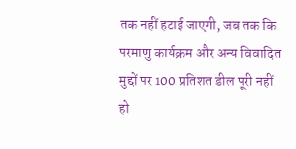तक नहीं हटाई जाएगी, जब तक कि परमाणु कार्यक्रम और अन्य विवादित मुद्दों पर 100 प्रतिशत डील पूरी नहीं हो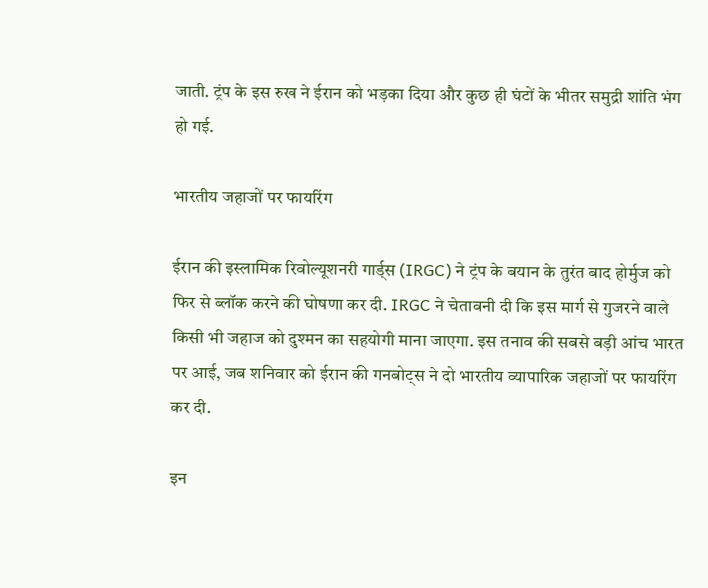जाती. ट्रंप के इस रुख ने ईरान को भड़का दिया और कुछ ही घंटों के भीतर समुद्री शांति भंग हो गई.

भारतीय जहाजों पर फायरिंग

ईरान की इस्लामिक रिवोल्यूशनरी गार्ड्स (IRGC) ने ट्रंप के बयान के तुरंत बाद होर्मुज को फिर से ब्लॉक करने की घोषणा कर दी. IRGC ने चेतावनी दी कि इस मार्ग से गुजरने वाले किसी भी जहाज को दुश्मन का सहयोगी माना जाएगा. इस तनाव की सबसे बड़ी आंच भारत पर आई, जब शनिवार को ईरान की गनबोट्स ने दो भारतीय व्यापारिक जहाजों पर फायरिंग कर दी.

इन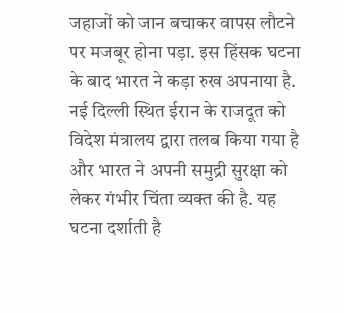जहाजों को जान बचाकर वापस लौटने पर मजबूर होना पड़ा. इस हिंसक घटना के बाद भारत ने कड़ा रुख अपनाया है. नई दिल्ली स्थित ईरान के राजदूत को विदेश मंत्रालय द्वारा तलब किया गया है और भारत ने अपनी समुद्री सुरक्षा को लेकर गंभीर चिंता व्यक्त की है. यह घटना दर्शाती है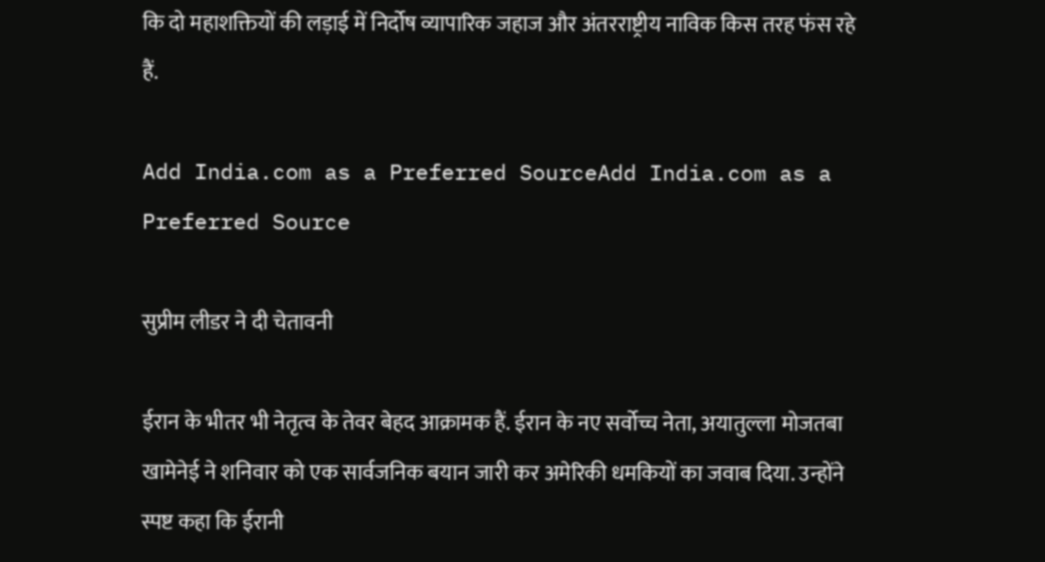कि दो महाशक्तियों की लड़ाई में निर्दोष व्यापारिक जहाज और अंतरराष्ट्रीय नाविक किस तरह फंस रहे हैं.

Add India.com as a Preferred SourceAdd India.com as a Preferred Source

सुप्रीम लीडर ने दी चेतावनी

ईरान के भीतर भी नेतृत्व के तेवर बेहद आक्रामक हैं. ईरान के नए सर्वोच्च नेता, अयातुल्ला मोजतबा खामेनेई ने शनिवार को एक सार्वजनिक बयान जारी कर अमेरिकी धमकियों का जवाब दिया. उन्होंने स्पष्ट कहा कि ईरानी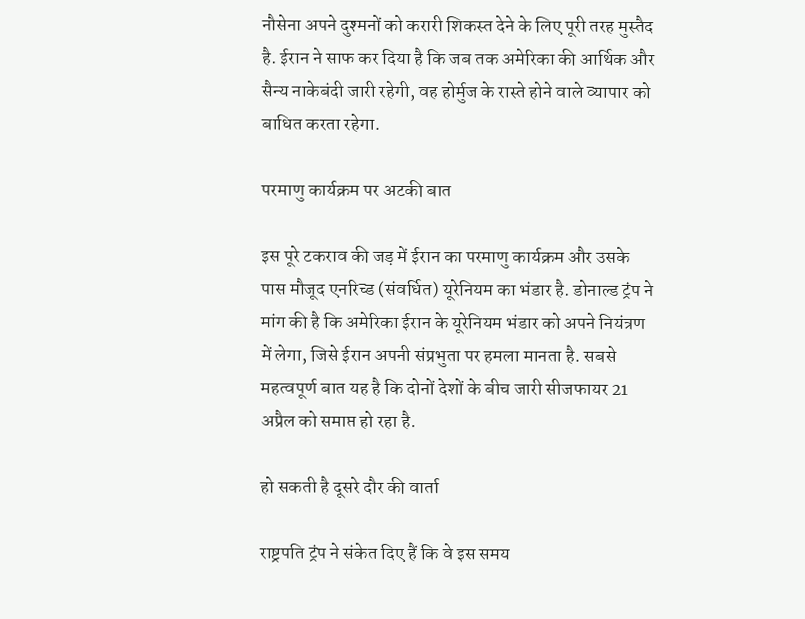नौसेना अपने दुश्मनों को करारी शिकस्त देने के लिए पूरी तरह मुस्तैद है. ईरान ने साफ कर दिया है कि जब तक अमेरिका की आर्थिक और सैन्य नाकेबंदी जारी रहेगी, वह होर्मुज के रास्ते होने वाले व्यापार को बाधित करता रहेगा.

परमाणु कार्यक्रम पर अटकी बात

इस पूरे टकराव की जड़ में ईरान का परमाणु कार्यक्रम और उसके पास मौजूद एनरिच्ड (संवर्धित) यूरेनियम का भंडार है. डोनाल्ड ट्रंप ने मांग की है कि अमेरिका ईरान के यूरेनियम भंडार को अपने नियंत्रण में लेगा, जिसे ईरान अपनी संप्रभुता पर हमला मानता है. सबसे महत्वपूर्ण बात यह है कि दोनों देशों के बीच जारी सीजफायर 21 अप्रैल को समाप्त हो रहा है.

हो सकती है दूसरे दौर की वार्ता

राष्ट्रपति ट्रंप ने संकेत दिए हैं कि वे इस समय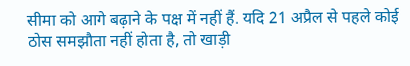सीमा को आगे बढ़ाने के पक्ष में नहीं हैं. यदि 21 अप्रैल से पहले कोई ठोस समझौता नहीं होता है, तो खाड़ी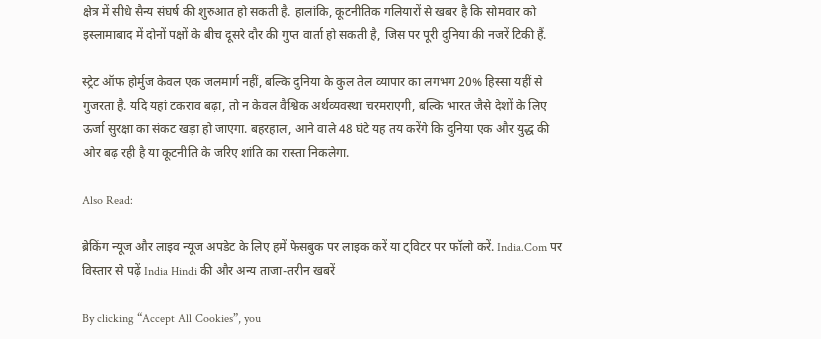क्षेत्र में सीधे सैन्य संघर्ष की शुरुआत हो सकती है. हालांकि, कूटनीतिक गलियारों से खबर है कि सोमवार को इस्लामाबाद में दोनों पक्षों के बीच दूसरे दौर की गुप्त वार्ता हो सकती है, जिस पर पूरी दुनिया की नजरें टिकी हैं.

स्ट्रेट ऑफ होर्मुज केवल एक जलमार्ग नहीं, बल्कि दुनिया के कुल तेल व्यापार का लगभग 20% हिस्सा यहीं से गुजरता है. यदि यहां टकराव बढ़ा, तो न केवल वैश्विक अर्थव्यवस्था चरमराएगी, बल्कि भारत जैसे देशों के लिए ऊर्जा सुरक्षा का संकट खड़ा हो जाएगा. बहरहाल, आने वाले 48 घंटे यह तय करेंगे कि दुनिया एक और युद्ध की ओर बढ़ रही है या कूटनीति के जरिए शांति का रास्ता निकलेगा.

Also Read:

ब्रेकिंग न्यूज और लाइव न्यूज अपडेट के लिए हमें फेसबुक पर लाइक करें या ट्विटर पर फॉलो करें. India.Com पर विस्तार से पढ़ें India Hindi की और अन्य ताजा-तरीन खबरें

By clicking “Accept All Cookies”, you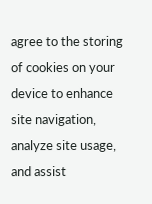agree to the storing of cookies on your device to enhance site navigation, analyze site usage, and assist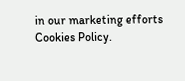in our marketing efforts Cookies Policy.